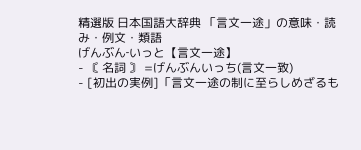精選版 日本国語大辞典 「言文一途」の意味・読み・例文・類語
げんぶん‐いっと【言文一途】
- 〘 名詞 〙 =げんぶんいっち(言文一致)
- [初出の実例]「言文一途の制に至らしめざるも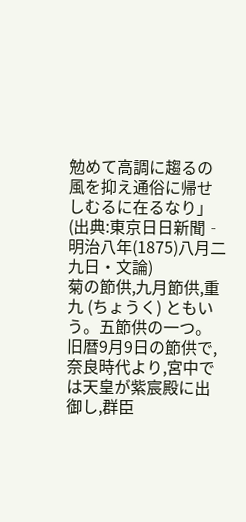勉めて高調に趨るの風を抑え通俗に帰せしむるに在るなり」(出典:東京日日新聞‐明治八年(1875)八月二九日・文論)
菊の節供,九月節供,重九 (ちょうく) ともいう。五節供の一つ。旧暦9月9日の節供で,奈良時代より,宮中では天皇が紫宸殿に出御し,群臣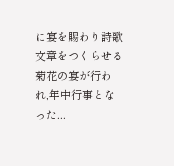に宴を賜わり詩歌文章をつくらせる菊花の宴が行われ,年中行事となった...